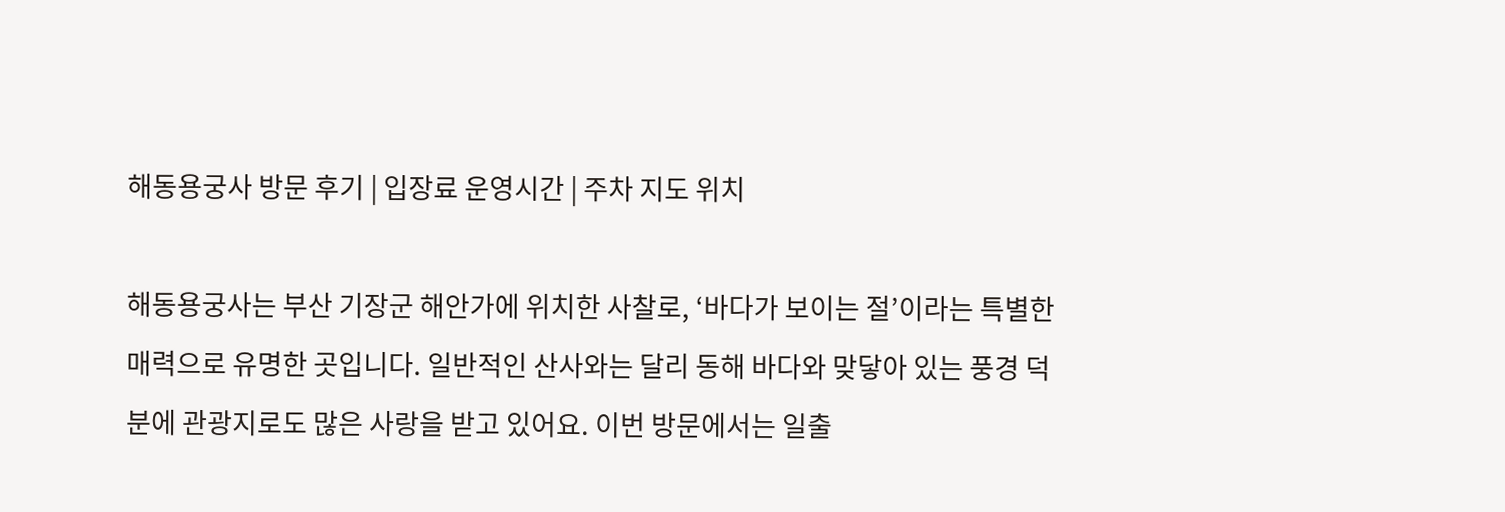해동용궁사 방문 후기 | 입장료 운영시간 | 주차 지도 위치

해동용궁사는 부산 기장군 해안가에 위치한 사찰로, ‘바다가 보이는 절’이라는 특별한 매력으로 유명한 곳입니다. 일반적인 산사와는 달리 동해 바다와 맞닿아 있는 풍경 덕분에 관광지로도 많은 사랑을 받고 있어요. 이번 방문에서는 일출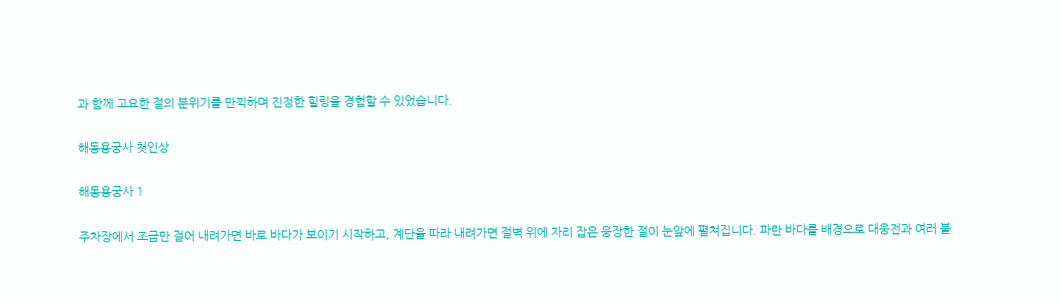과 함께 고요한 절의 분위기를 만끽하며 진정한 힐링을 경험할 수 있었습니다.

해동용궁사 첫인상

해동용궁사 1

주차장에서 조금만 걸어 내려가면 바로 바다가 보이기 시작하고, 계단을 따라 내려가면 절벽 위에 자리 잡은 웅장한 절이 눈앞에 펼쳐집니다. 파란 바다를 배경으로 대웅전과 여러 불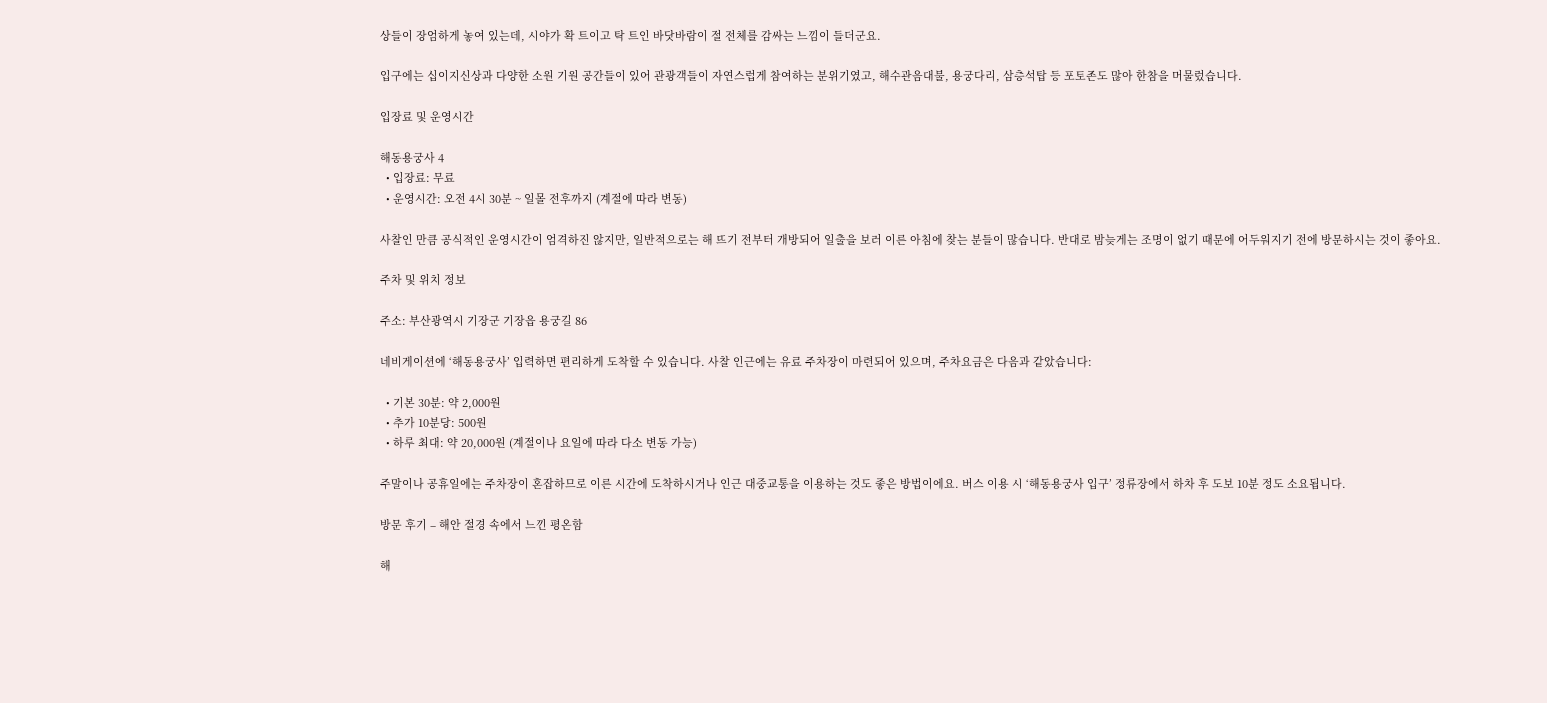상들이 장엄하게 놓여 있는데, 시야가 확 트이고 탁 트인 바닷바람이 절 전체를 감싸는 느낌이 들더군요.

입구에는 십이지신상과 다양한 소원 기원 공간들이 있어 관광객들이 자연스럽게 참여하는 분위기였고, 해수관음대불, 용궁다리, 삼층석탑 등 포토존도 많아 한참을 머물렀습니다.

입장료 및 운영시간

해동용궁사 4
  • 입장료: 무료
  • 운영시간: 오전 4시 30분 ~ 일몰 전후까지 (계절에 따라 변동)

사찰인 만큼 공식적인 운영시간이 엄격하진 않지만, 일반적으로는 해 뜨기 전부터 개방되어 일출을 보러 이른 아침에 찾는 분들이 많습니다. 반대로 밤늦게는 조명이 없기 때문에 어두워지기 전에 방문하시는 것이 좋아요.

주차 및 위치 정보

주소: 부산광역시 기장군 기장읍 용궁길 86

네비게이션에 ‘해동용궁사’ 입력하면 편리하게 도착할 수 있습니다. 사찰 인근에는 유료 주차장이 마련되어 있으며, 주차요금은 다음과 같았습니다:

  • 기본 30분: 약 2,000원
  • 추가 10분당: 500원
  • 하루 최대: 약 20,000원 (계절이나 요일에 따라 다소 변동 가능)

주말이나 공휴일에는 주차장이 혼잡하므로 이른 시간에 도착하시거나 인근 대중교통을 이용하는 것도 좋은 방법이에요. 버스 이용 시 ‘해동용궁사 입구’ 정류장에서 하차 후 도보 10분 정도 소요됩니다.

방문 후기 – 해안 절경 속에서 느낀 평온함

해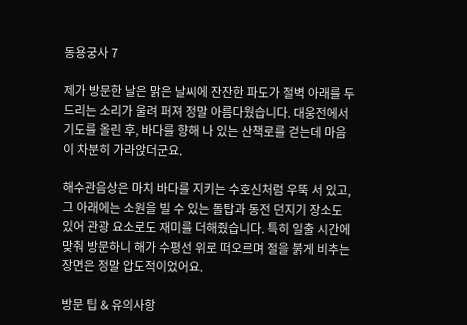동용궁사 7

제가 방문한 날은 맑은 날씨에 잔잔한 파도가 절벽 아래를 두드리는 소리가 울려 퍼져 정말 아름다웠습니다. 대웅전에서 기도를 올린 후, 바다를 향해 나 있는 산책로를 걷는데 마음이 차분히 가라앉더군요.

해수관음상은 마치 바다를 지키는 수호신처럼 우뚝 서 있고, 그 아래에는 소원을 빌 수 있는 돌탑과 동전 던지기 장소도 있어 관광 요소로도 재미를 더해줬습니다. 특히 일출 시간에 맞춰 방문하니 해가 수평선 위로 떠오르며 절을 붉게 비추는 장면은 정말 압도적이었어요.

방문 팁 & 유의사항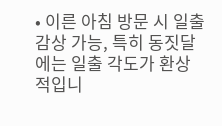• 이른 아침 방문 시 일출 감상 가능, 특히 동짓달에는 일출 각도가 환상적입니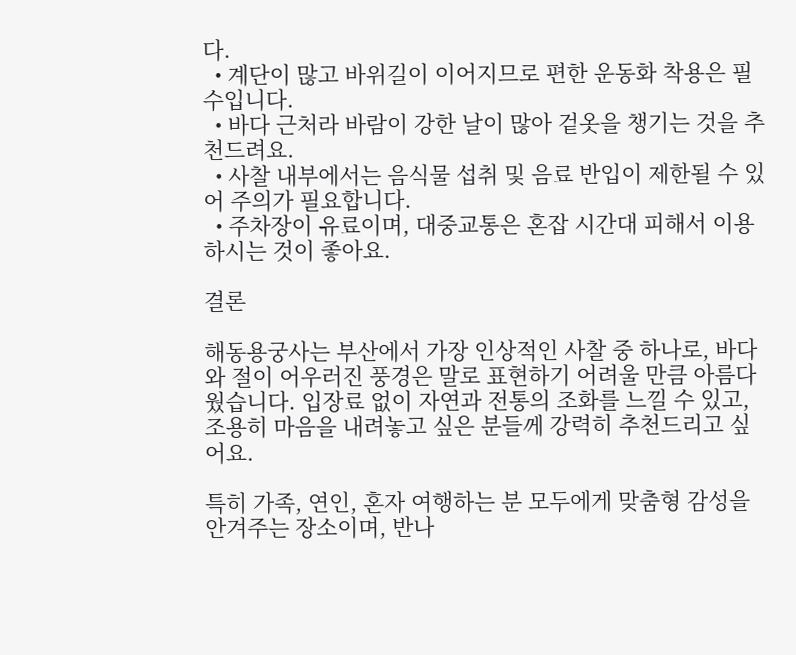다.
  • 계단이 많고 바위길이 이어지므로 편한 운동화 착용은 필수입니다.
  • 바다 근처라 바람이 강한 날이 많아 겉옷을 챙기는 것을 추천드려요.
  • 사찰 내부에서는 음식물 섭취 및 음료 반입이 제한될 수 있어 주의가 필요합니다.
  • 주차장이 유료이며, 대중교통은 혼잡 시간대 피해서 이용하시는 것이 좋아요.

결론

해동용궁사는 부산에서 가장 인상적인 사찰 중 하나로, 바다와 절이 어우러진 풍경은 말로 표현하기 어려울 만큼 아름다웠습니다. 입장료 없이 자연과 전통의 조화를 느낄 수 있고, 조용히 마음을 내려놓고 싶은 분들께 강력히 추천드리고 싶어요.

특히 가족, 연인, 혼자 여행하는 분 모두에게 맞춤형 감성을 안겨주는 장소이며, 반나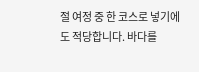절 여정 중 한 코스로 넣기에도 적당합니다. 바다를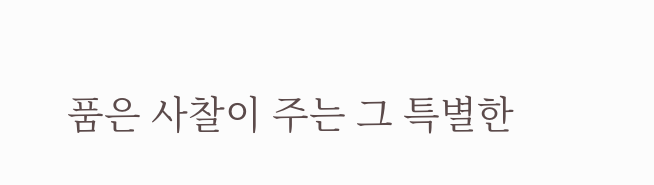품은 사찰이 주는 그 특별한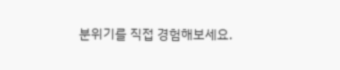분위기를 직접 경험해보세요.